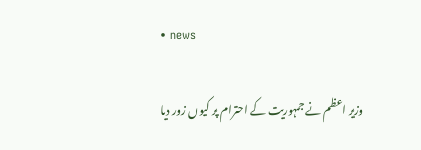• news

وزیر اعظم نے جمہوریت کے احترام پر کیوں زور دیا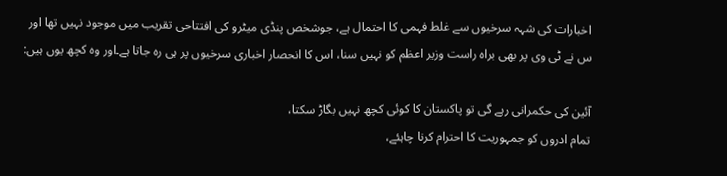اخبارات کی شہہ سرخیوں سے غلط فہمی کا احتمال ہے، جوشخص پنڈی میٹرو کی افتتاحی تقریب میں موجود نہیں تھا اور س نے ٹی وی پر بھی براہ راست وزیر اعظم کو نہیں سنا، اس کا انحصار اخباری سرخیوں پر ہی رہ جاتا ہے۔اور وہ کچھ یوں ہیں:

آئین کی حکمرانی رہے گی تو پاکستان کا کوئی کچھ نہیں بگاڑ سکتا،
تمام ادروں کو جمہوریت کا احترام کرنا چاہئے،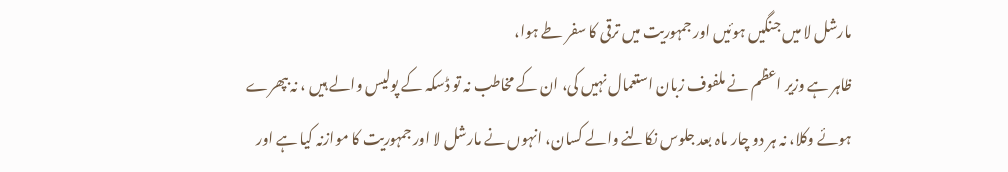مارشل لا میں جنگیں ہوئیں اور جمہوریت میں ترقی کا سفر طے ہوا،
ظاہر ہے وزیر اعظم نے ملفوف زبان استعمال نہیں کی، ان کے مخاطب نہ تو ڈسکہ کے پولیس والے ہیں ، نہ بپھرے ہوئے وکلا، نہ ہر دو چار ماہ بعد جلوس نکالنے والے کسان، انہوں نے مارشل لا اور جمہوریت کا موازنہ کیا ہے اور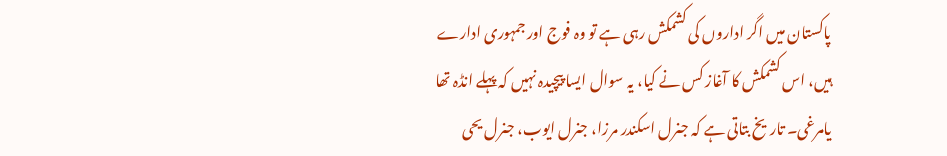پاکستان میں اگر اداروں کی کشمکش رہی ہے تو وہ فوج اور جمہوری ادارے ہیں، اس کشمکش کا آغاز کس نے کیا، یہ سوال ایسا پیچیدہ نہیں کہ پہلے انڈہ تھا یامرغی۔ تاریخ بتاتی ہے کہ جنرل اسکندر مرزا، جنرل ایوب، جنرل یحی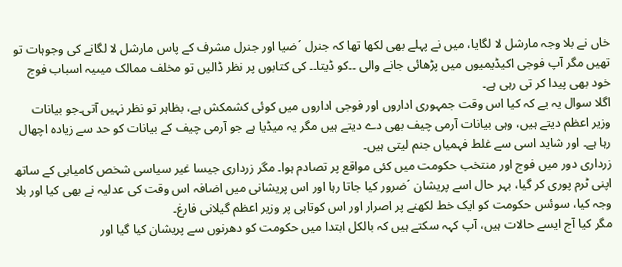خاں نے بلا وجہ مارشل لا لگایا، میں نے پہلے بھی لکھا تھا کہ جنرل ´ضیا اور جنرل مشرف کے پاس مارشل لا لگانے کی وجوہات تو تھیں مگر آپ فوجی اکیڈیمیوں میں پڑھائی جانے والی ۔۔کو ڈیتا۔۔ کی کتابوں پر نظر ڈالیں تو مخلف ممالک میںیہ اسباب فوج خود بھی پیدا کر تی رہی ہے۔
اگلا سوال یہ یے کہ کیا اس وقت جمہوری اداروں اور فوجی اداروں میں کوئی کشمکش ہے، بظاہر تو نظر نہیں آتی۔جو بیانات وزیر اعظم دیتے ہیں، وہی بیانات آرمی چیف بھی دے دیتے ہیں مگر یہ میڈیا ہے جو آرمی چیف کے بیانات کو حد سے زیادہ اچھال رہا ہے۔ اور شاید اسی سے غلط فہمیاں جنم لیتی ہیں۔
زرداری دور میں فوج اور منتخب حکومت میں کئی مواقع پر تصادم ہوا۔ مگر زرداری جیسا غیر سیاسی شخص کامیابی کے ساتھ اپنی ٹرم پوری کر گیا، بہر حال اسے پریشان ´ضرور کیا جاتا رہا اور اس پریشانی میں اضافہ اس وقت کی عدلیہ نے بھی کیا اور بلا وجہ کیا، سوئس حکومت کو ایک خط لکھنے پر اصرار اور اس کوتاہی پر وزیر اعظم گیلانی فارغ۔
مگر کیا آج ایسے حالات ہیں، آپ کہہ سکتے ہیں کہ بالکل ابتدا میں حکومت کو دھرنوں سے پریشان کیا گیا اور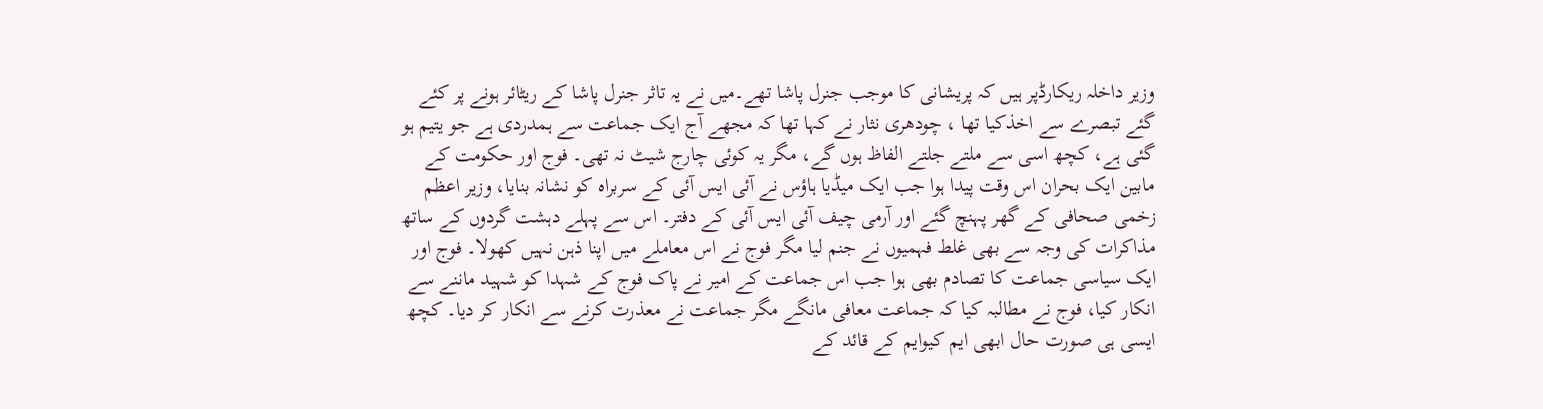وزیر داخلہ ریکارڈپر ہیں کہ پریشانی کا موجب جنرل پاشا تھے۔میں نے یہ تاثر جنرل پاشا کے ریٹائر ہونے پر کئے گئے تبصرے سے اخذکیا تھا ، چودھری نثار نے کہا تھا کہ مجھے آج ایک جماعت سے ہمدردی ہے جو یتیم ہو گئی ہے، کچھ اسی سے ملتے جلتے الفاظ ہوں گے، مگر یہ کوئی چارج شیٹ نہ تھی۔ فوج اور حکومت کے مابین ایک بحران اس وقت پیدا ہوا جب ایک میڈیا ہاؤس نے آئی ایس آئی کے سربراہ کو نشانہ بنایا، وزیر اعظم زخمی صحافی کے گھر پہنچ گئے اور آرمی چیف آئی ایس آئی کے دفتر۔ اس سے پہلے دہشت گردوں کے ساتھ مذاکرات کی وجہ سے بھی غلط فہمیوں نے جنم لیا مگر فوج نے اس معاملے میں اپنا ذہن نہیں کھولا۔ فوج اور ایک سیاسی جماعت کا تصادم بھی ہوا جب اس جماعت کے امیر نے پاک فوج کے شہدا کو شہید ماننے سے انکار کیا، فوج نے مطالبہ کیا کہ جماعت معافی مانگے مگر جماعت نے معذرت کرنے سے انکار کر دیا۔ کچھ ایسی ہی صورت حال ابھی ایم کیوایم کے قائد کے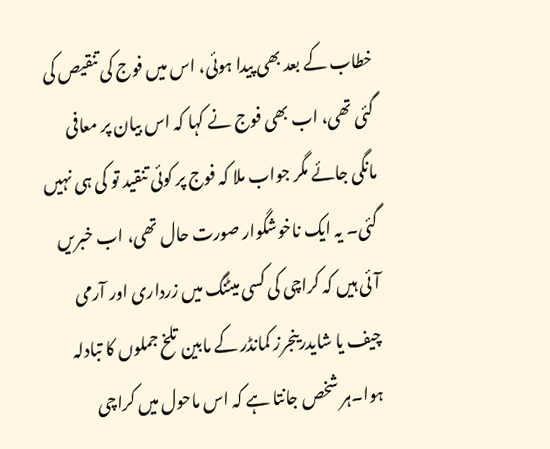خطاب کے بعد بھی پیدا ہوئی، اس میں فوج کی تنقیص کی گئی تھی، اب بھی فوج نے کہا کہ اس بیان پر معافی مانگی جائے مگر جواب ملا کہ فوج پر کوئی تنقید تو کی ہی نہیں گئی۔ یہ ایک ناخوشگوار صورت حال تھی، اب خبریں آئی ہیں کہ کراچی کی کسی میٹنگ میں زرداری اور آرمی چیف یا شایدرینجرز کمانڈر کے مابین تلخ جملوں کا تبادلہ ہوا۔ہر شخص جانتا ہے کہ اس ماحول میں کراچی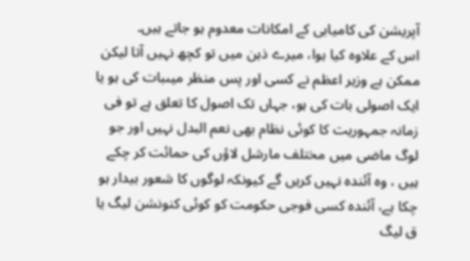آپریشن کی کامیابی کے امکانات معدوم ہو جاتے ہیں۔
اس کے علاوہ کیا ہوا، میرے ذہن میں تو کچھ نہیں آتا لیکن ممکن ہے وزیر اعظم نے کسی اور پس منظر میںبات کی ہو یا ایک اصولی بات کی ہو، جہاں تک اصول کا تعلق ہے تو فی زمانہ جمہوریت کا کوئی نظام بھی نعم البدل نہیں اور جو لوگ ماضی میں مختلف مارشل لاؤں کی حمائت کر چکے ہیں ، وہ آئندہ نہیں کریں گے کیونکہ لوگوں کا شعور بیدار ہو چکا ہے، آئندہ کسی فوجی حکومت کو کوئی کنونشن لیگ یا ق لیگ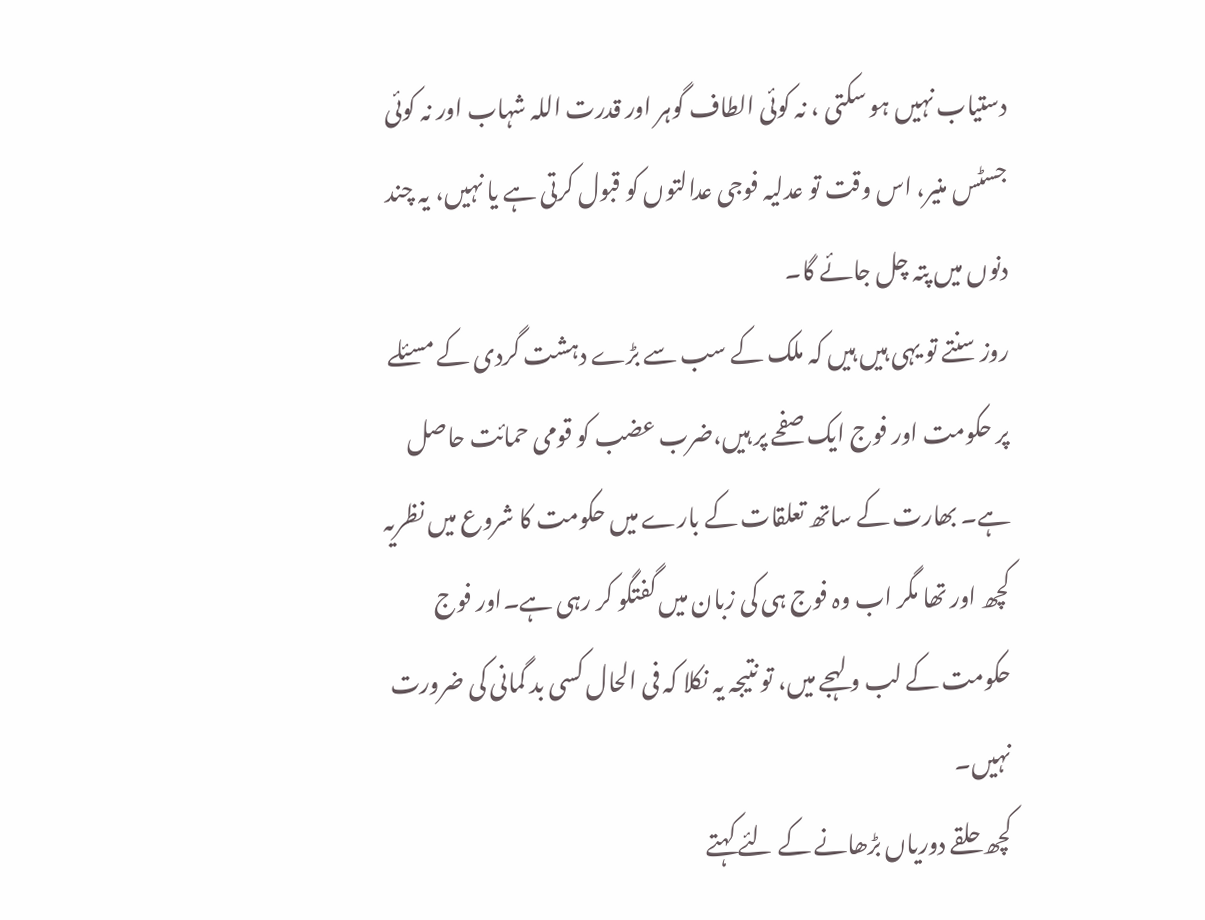دستیاب نہیں ہو سکتی ، نہ کوئی الطاف گوہر اور قدرت اللہ شہاب اور نہ کوئی جسٹس منیر، اس وقت تو عدلیہ فوجی عدالتوں کو قبول کرتی ہے یا نہیں، یہ چند دنوں میں پتہ چل جائے گا۔
روز سنتے تو یہی ہیں ہیں کہ ملک کے سب سے بڑے دہشت گردی کے مسئلے پر حکومت اور فوج ایک صفحے پر ہیں،ضرب عضب کو قومی حمائت حاصل ہے۔ بھارت کے ساتھ تعلقات کے بارے میں حکومت کا شروع میں نظریہ کچھ اور تھا مگر اب وہ فوج ہی کی زبان میں گفتگو کر رہی ہے۔اور فوج حکومت کے لب و لہجے میں، تو نتیجہ یہ نکلا کہ فی الحال کسی بد گمانی کی ضرورت نہیں۔
کچھ حلقے دوریاں بڑھانے کے لئے کہتے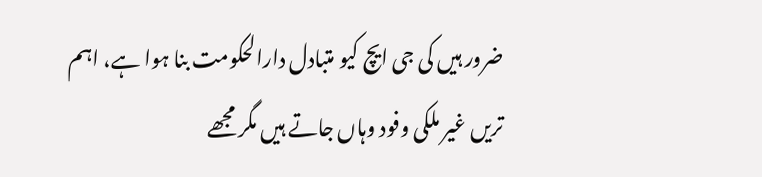ضرور ہیں کی جی ایچ کیو متبادل دارالحکومت بنا ہوا ہے، اہم تریں غیر ملکی وفود وہاں جاتے ہیں مگر مجھے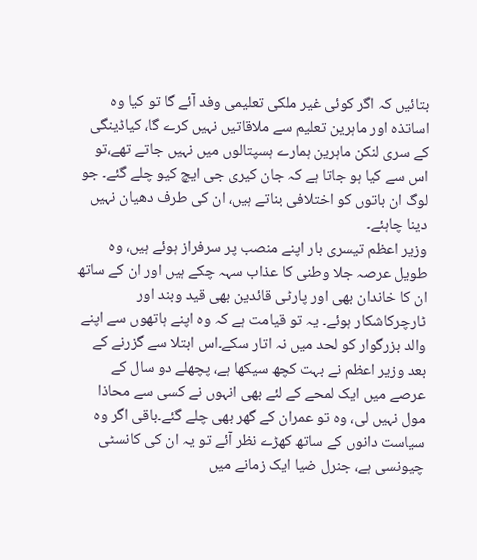بتائیں کہ اگر کوئی غیر ملکی تعلیمی وفد آئے گا تو کیا وہ اساتذہ اور ماہرین تعلیم سے ملاقاتیں نہیں کرے گا، کیاڈینگی کے سری لنکن ماہرین ہمارے ہسپتالوں میں نہیں جاتے تھے،تو اس سے کیا ہو جاتا ہے کہ جان کیری جی ایچ کیو چلے گئے۔ جو لوگ ان باتوں کو اختلافی بناتے ہیں، ان کی طرف دھیان نہیں دینا چاہئے۔
وزیر اعظم تیسری بار اپنے منصب پر سرفراز ہوئے ہیں، وہ طویل عرصہ جلا وطنی کا عذاب سہہ چکے ہیں اور ان کے ساتھ ان کا خاندان بھی اور پارٹی قائدین بھی قید وبند اور ٹارچرکاشکار ہوئے۔ یہ تو قیامت ہے کہ وہ اپنے ہاتھوں سے اپنے والد بزرگوار کو لحد میں نہ اتار سکے۔اس ابتلا سے گزرنے کے بعد وزیر اعظم نے بہت کچھ سیکھا ہے، پچھلے دو سال کے عرصے میں ایک لمحے کے لئے بھی انہوں نے کسی سے محاذا مول نہیں لی، وہ تو عمران کے گھر بھی چلے گئے۔باقی اگر وہ سیاست دانوں کے ساتھ کھڑے نظر آئے تو یہ ان کی کانسٹی چیونسی ہے، جنرل ضیا ایک زمانے میں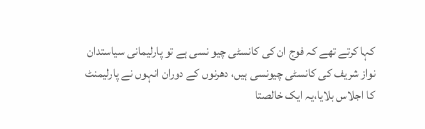کہا کرتے تھے کہ فوج ان کی کانسٹی چیو نسی ہے تو پارلیمانی سیاستدان نواز شریف کی کانسٹی چیونسی ہیں، دھرنوں کے دوران انہوں نے پارلیمنٹ کا اجلاس بلایا،یہ ایک خالصتا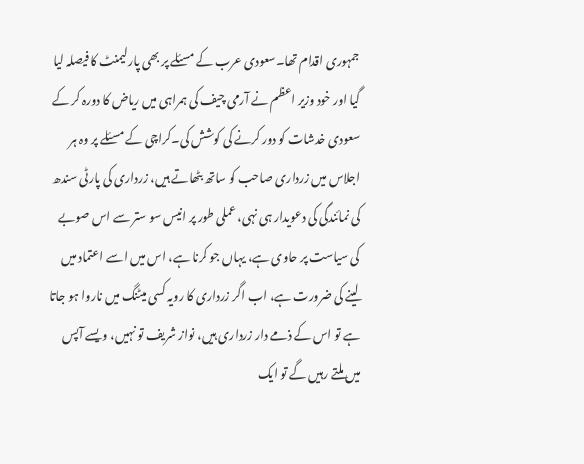جمہوری اقدام تھا۔سعودی عرب کے مسئلے پر بھی پارلیمنٹ کا فیصلہ لیا گیا اور خود وزیر اعظم نے آرمی چیف کی ہمراہی میں ریاض کا دورہ کر کے سعودی خدشات کو دور کرنے کی کوشش کی۔کراچی کے مسئلے پر وہ ہر اجلاس میں زرداری صاحب کو ساتھ بٹھاتے ہیں، زرداری کی پارٹی سندھ کی نمائندگی کی دعویدار ہی نہی، عملی طور پر انیس سو ستر سے اس صوبے کی سیاست پر حاوی ہے، یہاں جو کرنا ہے، اس میں اسے اعتماد میں لینے کی ضرورت ہے، اب اگر زرداری کا رویہ کسی میٹنگ میں ناروا ہو جاتا ہے تو اس کے ذمے دار زرداری ہیں، نواز شریف تو نہیں، ویسے آپس میں ملتے رہیں گے تو ایک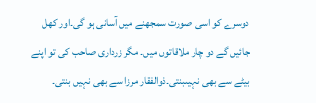دوسرے کو اسی صورت سمجھنے میں آسانی ہو گی۔اور کھل جائیں گے دو چار ملاقاتوں میں۔ مگر زرداری صاحب کی تو اپنے بیٹے سے بھی نہیںبنتی۔ذوالفقار مرزا سے بھی نہیں بنتی۔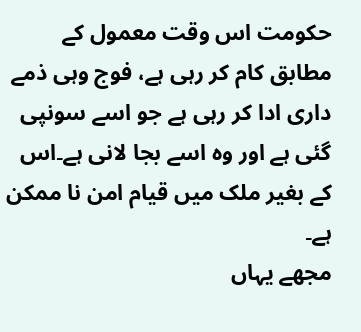حکومت اس وقت معمول کے مطابق کام کر رہی ہے، فوج وہی ذمے داری ادا کر رہی ہے جو اسے سونپی گئی ہے اور وہ اسے بجا لانی ہے۔اس کے بغیر ملک میں قیام امن نا ممکن ہے۔
مجھے یہاں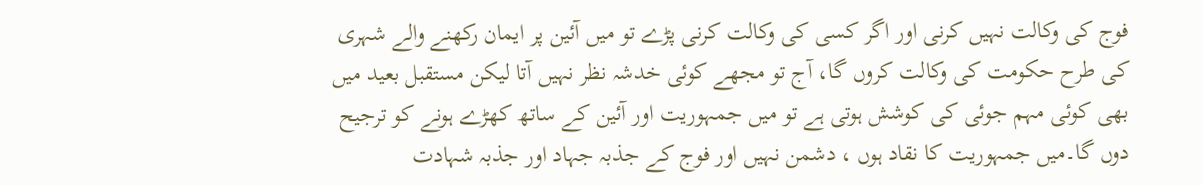فوج کی وکالت نہیں کرنی اور اگر کسی کی وکالت کرنی پڑے تو میں آئین پر ایمان رکھنے والے شہری کی طرح حکومت کی وکالت کروں گا، آج تو مجھے کوئی خدشہ نظر نہیں آتا لیکن مستقبل بعید میں بھی کوئی مہم جوئی کی کوشش ہوتی ہے تو میں جمہوریت اور آئین کے ساتھ کھڑے ہونے کو ترجیح دوں گا۔میں جمہوریت کا نقاد ہوں ، دشمن نہیں اور فوج کے جذبہ جہاد اور جذبہ شہادت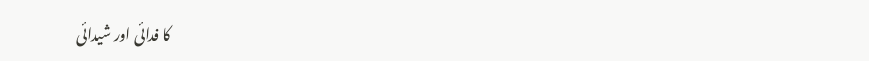کا فدائی اور شیدائی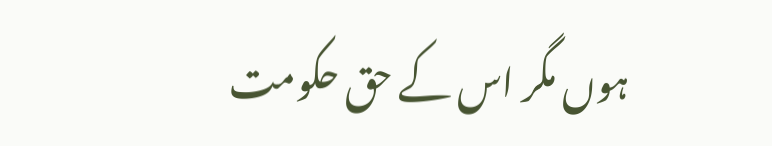ہوں مگر اس کے حق حکومت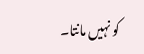کو نہیں مانتا۔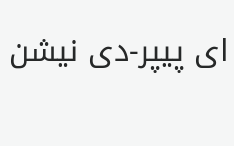ای پیپر-دی نیشن